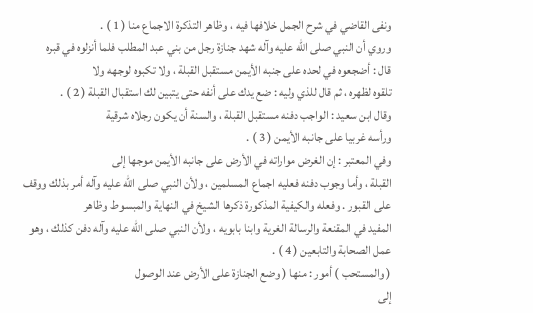ونفى القاضي في شرح الجمل خلافها فيه ، وظاهر التذكرة الاجماع منا ( 1 ) .
وروي أن النبي صلى الله عليه وآله شهد جنازة رجل من بني عبد المطلب فلما أنزلوه في قبره
قال : أضجعوه في لحده على جنبه الأيمن مستقبل القبلة ، ولا تكبوه لوجهه ولا
تلقوه لظهره ، ثم قال للذي وليه : ضع يدك على أنفه حتى يتبين لك استقبال القبلة ( 2 ) .
وقال ابن سعيد : الواجب دفنه مستقبل القبلة ، والسنة أن يكون رجلاه شرقية
ورأسه غربيا على جانبه الأيمن ( 3 ) .
وفي المعتبر : إن الغرض مواراته في الأرض على جانبه الأيمن موجها إلى
القبلة ، وأما وجوب دفنه فعليه اجماع المسلمين ، ولأن النبي صلى الله عليه وآله أمر بذلك ووقف
على القبور . وفعله والكيفية المذكورة ذكرها الشيخ في النهاية والمبسوط وظاهر
المفيد في المقنعة والرسالة الغرية وابنا بابويه ، ولأن النبي صلى الله عليه وآله دفن كذلك ، وهو
عمل الصحابة والتابعين ( 4 ) .
( والمستحب ) أمور : منها ( وضع الجنازة على الأرض عند الوصول
إلى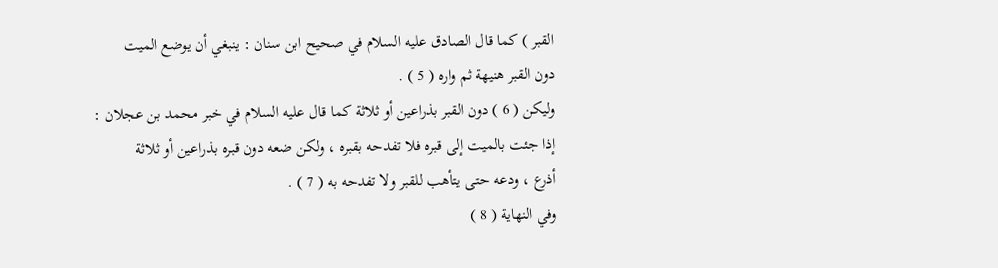القبر ) كما قال الصادق عليه السلام في صحيح ابن سنان : ينبغي أن يوضع الميت
دون القبر هنيهة ثم واره ( 5 ) .
وليكن ( 6 ) دون القبر بذراعين أو ثلاثة كما قال عليه السلام في خبر محمد بن عجلان :
إذا جئت بالميت إلى قبره فلا تفدحه بقبره ، ولكن ضعه دون قبره بذراعين أو ثلاثة
أذرع ، ودعه حتى يتأهب للقبر ولا تفدحه به ( 7 ) .
وفي النهاية ( 8 )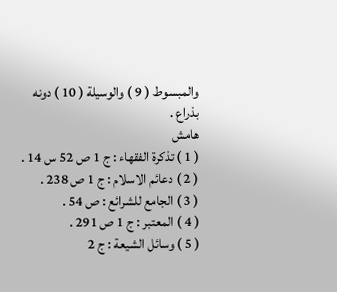والمبسوط ( 9 ) والوسيلة ( 10 ) دونه بذراع .
هامش
( 1 ) تذكرة الفقهاء : ج 1 ص 52 س 14 .
( 2 ) دعائم الاسلام : ج 1 ص 238 .
( 3 ) الجامع للشرائع : ص 54 .
( 4 ) المعتبر : ج 1 ص 291 .
( 5 ) وسائل الشيعة : ج 2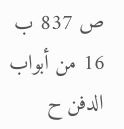ص 837 ب 16 من أبواب الدفن ح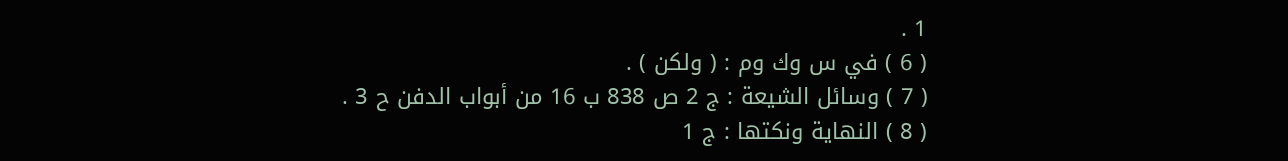1 .
( 6 ) في س وك وم : ( ولكن ) .
( 7 ) وسائل الشيعة : ج 2 ص 838 ب 16 من أبواب الدفن ح 3 .
( 8 ) النهاية ونكتها : ج 1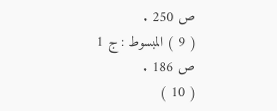ص 250 .
( 9 ) المبسوط : ج 1 ص 186 .
( 10 )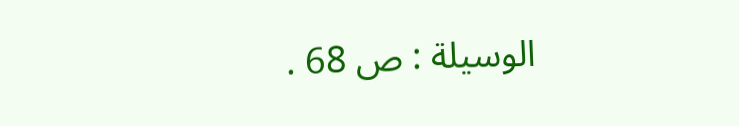الوسيلة : ص 68 .